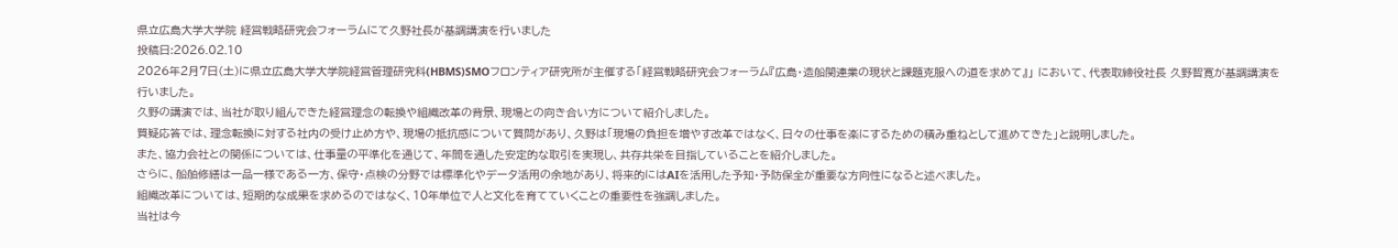県立広島大学大学院 経営戦略研究会フォーラムにて久野社長が基調講演を行いました
投稿日:2026.02.10
2026年2月7日(土)に県立広島大学大学院経営管理研究科(HBMS)SMOフロンティア研究所が主催する「経営戦略研究会フォーラム『広島・造船関連業の現状と課題克服への道を求めて』」 において、代表取締役社長 久野智寛が基調講演を行いました。
久野の講演では、当社が取り組んできた経営理念の転換や組織改革の背景、現場との向き合い方について紹介しました。
質疑応答では、理念転換に対する社内の受け止め方や、現場の抵抗感について質問があり、久野は「現場の負担を増やす改革ではなく、日々の仕事を楽にするための積み重ねとして進めてきた」と説明しました。
また、協力会社との関係については、仕事量の平準化を通じて、年間を通した安定的な取引を実現し、共存共栄を目指していることを紹介しました。
さらに、船舶修繕は一品一様である一方、保守・点検の分野では標準化やデータ活用の余地があり、将来的にはAIを活用した予知・予防保全が重要な方向性になると述べました。
組織改革については、短期的な成果を求めるのではなく、10年単位で人と文化を育てていくことの重要性を強調しました。
当社は今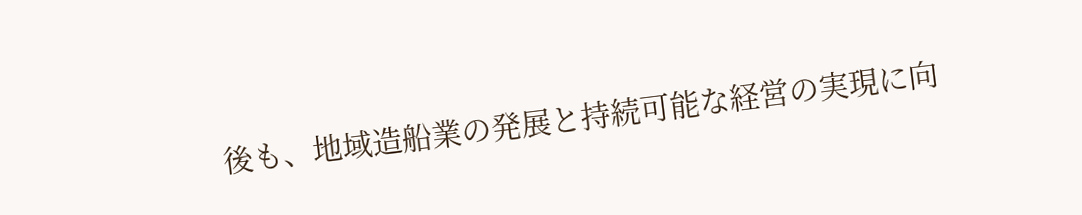後も、地域造船業の発展と持続可能な経営の実現に向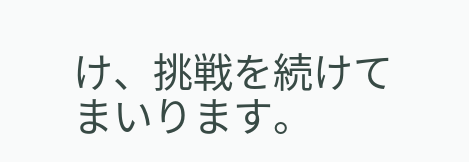け、挑戦を続けてまいります。